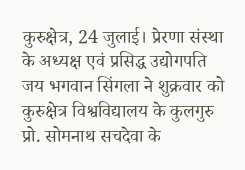कुरुक्षेत्र, 24 जुलाई। प्रेरणा संस्था के अध्यक्ष एवं प्रसिद्ध उद्योगपति जय भगवान सिंगला ने शुक्रवार को कुरुक्षेत्र विश्वविद्यालय के कुलगुरु प्रो. सोमनाथ सचदेवा के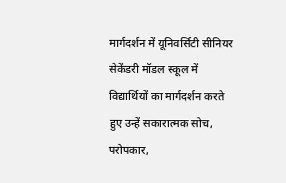मार्गदर्शन में यूनिवर्सिटी सीनियर सेकेंडरी मॉडल स्कूल में विद्यार्थियों का मार्गदर्शन करते हुए उन्हें सकारात्मक सोच, परोपकार,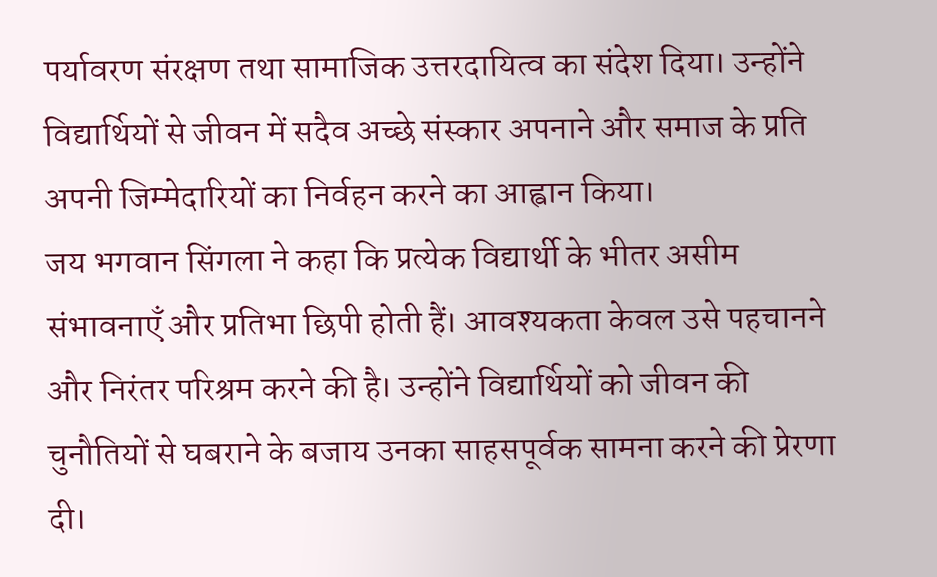पर्यावरण संरक्षण तथा सामाजिक उत्तरदायित्व का संदेश दिया। उन्होंने विद्यार्थियों से जीवन में सदैव अच्छे संस्कार अपनाने और समाज के प्रति अपनी जिम्मेदारियों का निर्वहन करने का आह्वान किया।
जय भगवान सिंगला ने कहा कि प्रत्येक विद्यार्थी के भीतर असीम संभावनाएँ और प्रतिभा छिपी होती हैं। आवश्यकता केवल उसे पहचानने और निरंतर परिश्रम करने की है। उन्होंने विद्यार्थियों को जीवन की चुनौतियों से घबराने के बजाय उनका साहसपूर्वक सामना करने की प्रेरणा दी।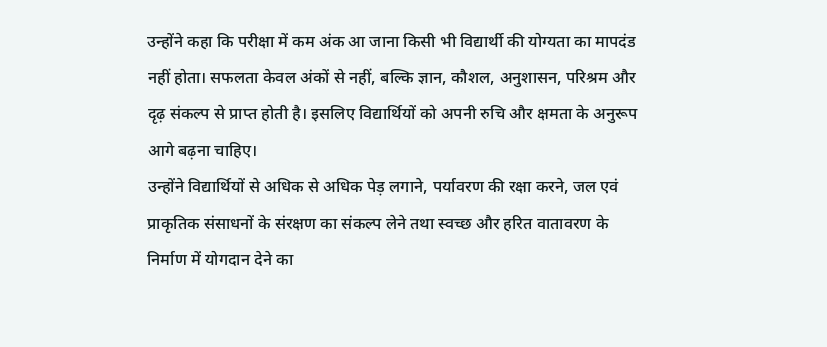उन्होंने कहा कि परीक्षा में कम अंक आ जाना किसी भी विद्यार्थी की योग्यता का मापदंड नहीं होता। सफलता केवल अंकों से नहीं, बल्कि ज्ञान, कौशल, अनुशासन, परिश्रम और दृढ़ संकल्प से प्राप्त होती है। इसलिए विद्यार्थियों को अपनी रुचि और क्षमता के अनुरूप आगे बढ़ना चाहिए।
उन्होंने विद्यार्थियों से अधिक से अधिक पेड़ लगाने, पर्यावरण की रक्षा करने, जल एवं प्राकृतिक संसाधनों के संरक्षण का संकल्प लेने तथा स्वच्छ और हरित वातावरण के निर्माण में योगदान देने का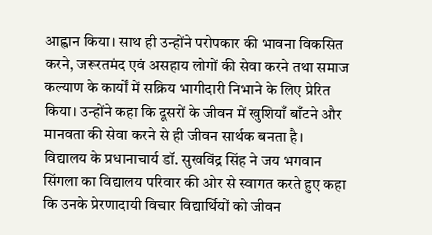आह्वान किया। साथ ही उन्होंने परोपकार की भावना विकसित करने, जरूरतमंद एवं असहाय लोगों की सेवा करने तथा समाज कल्याण के कार्यों में सक्रिय भागीदारी निभाने के लिए प्रेरित किया। उन्होंने कहा कि दूसरों के जीवन में खुशियाँ बाँटने और मानवता की सेवा करने से ही जीवन सार्थक बनता है।
विद्यालय के प्रधानाचार्य डॉ. सुखविंद्र सिंह ने जय भगवान सिंगला का विद्यालय परिवार की ओर से स्वागत करते हुए कहा कि उनके प्रेरणादायी विचार विद्यार्थियों को जीवन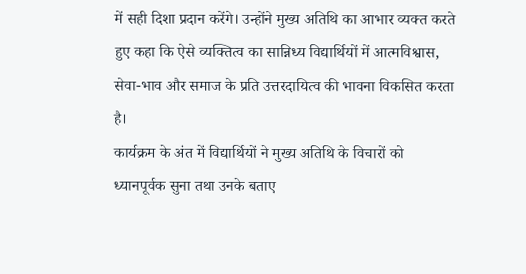में सही दिशा प्रदान करेंगे। उन्होंने मुख्य अतिथि का आभार व्यक्त करते हुए कहा कि ऐसे व्यक्तित्व का सान्निध्य विद्यार्थियों में आत्मविश्वास, सेवा-भाव और समाज के प्रति उत्तरदायित्व की भावना विकसित करता है।
कार्यक्रम के अंत में विद्यार्थियों ने मुख्य अतिथि के विचारों को ध्यानपूर्वक सुना तथा उनके बताए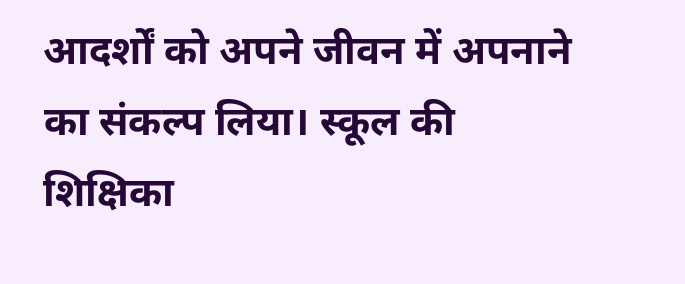आदर्शों को अपने जीवन में अपनाने का संकल्प लिया। स्कूल की शिक्षिका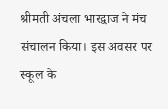श्रीमती अंचला भारद्वाज ने मंच संचालन किया। इस अवसर पर स्कूल के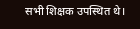सभी शिक्षक उपस्थित थे।